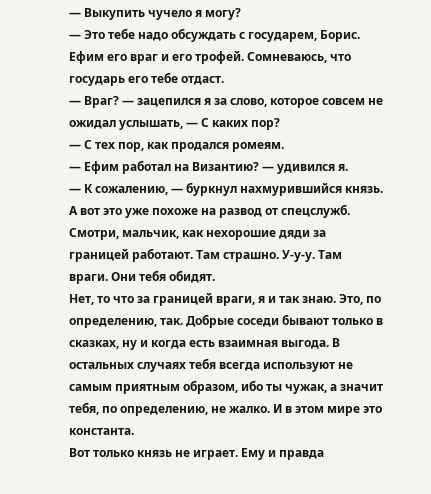— Выкупить чучело я могу?
— Это тебе надо обсуждать с государем, Борис. Ефим его враг и его трофей. Сомневаюсь, что государь его тебе отдаст.
— Враг? — зацепился я за слово, которое совсем не ожидал услышать, — С каких пор?
— С тех пор, как продался ромеям.
— Ефим работал на Византию? — удивился я.
— К сожалению, — буркнул нахмурившийся князь.
А вот это уже похоже на развод от спецслужб. Смотри, мальчик, как нехорошие дяди за границей работают. Там страшно. У-у-у. Там враги. Они тебя обидят.
Нет, то что за границей враги, я и так знаю. Это, по определению, так. Добрые соседи бывают только в сказках, ну и когда есть взаимная выгода. В остальных случаях тебя всегда используют не самым приятным образом, ибо ты чужак, а значит тебя, по определению, не жалко. И в этом мире это константа.
Вот только князь не играет. Ему и правда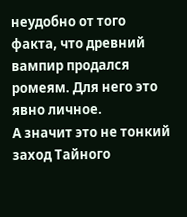неудобно от того факта, что древний вампир продался ромеям. Для него это явно личное.
А значит это не тонкий заход Тайного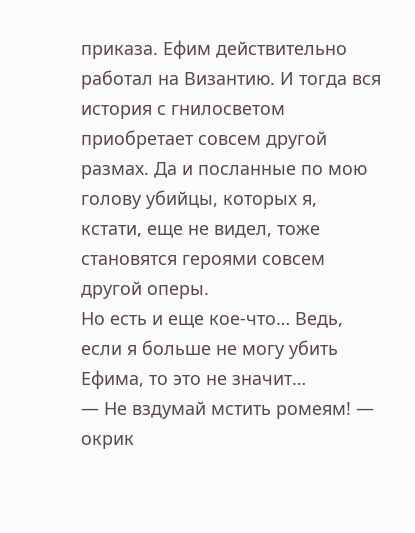приказа. Ефим действительно работал на Византию. И тогда вся история с гнилосветом приобретает совсем другой размах. Да и посланные по мою голову убийцы, которых я, кстати, еще не видел, тоже становятся героями совсем другой оперы.
Но есть и еще кое-что… Ведь, если я больше не могу убить Ефима, то это не значит…
— Не вздумай мстить ромеям! — окрик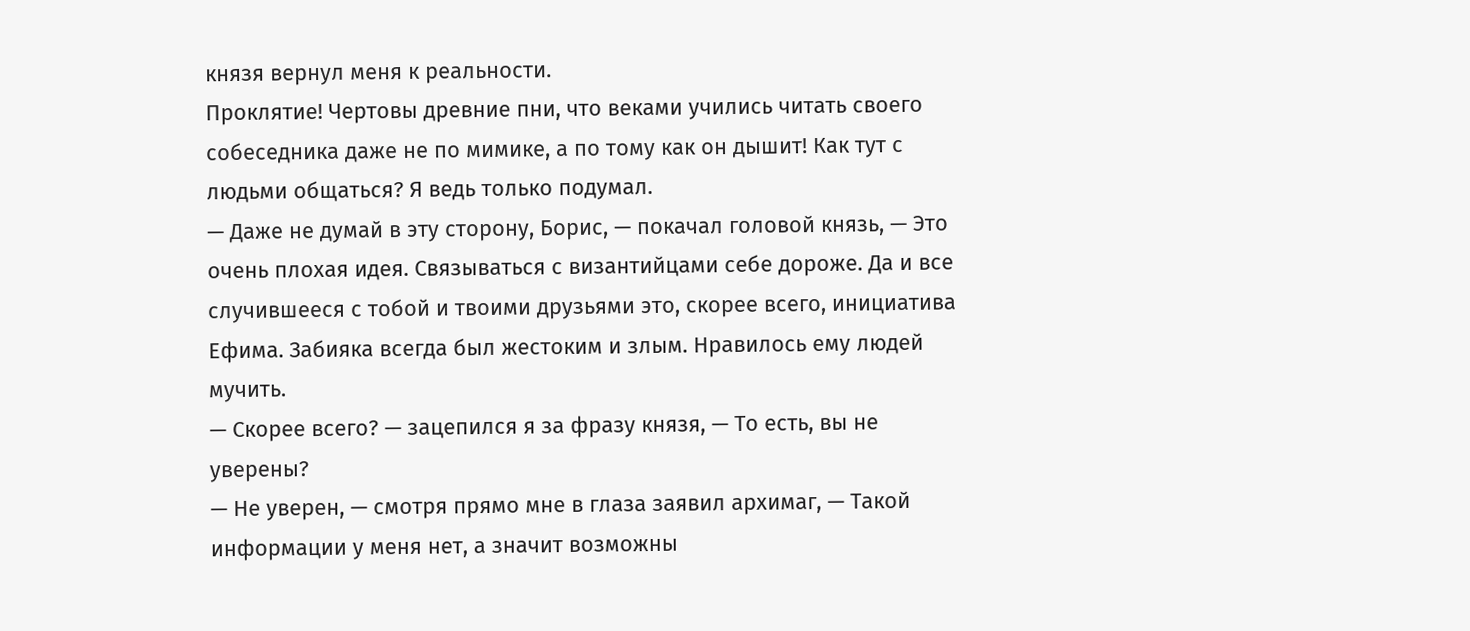князя вернул меня к реальности.
Проклятие! Чертовы древние пни, что веками учились читать своего собеседника даже не по мимике, а по тому как он дышит! Как тут с людьми общаться? Я ведь только подумал.
— Даже не думай в эту сторону, Борис, — покачал головой князь, — Это очень плохая идея. Связываться с византийцами себе дороже. Да и все случившееся с тобой и твоими друзьями это, скорее всего, инициатива Ефима. Забияка всегда был жестоким и злым. Нравилось ему людей мучить.
— Скорее всего? — зацепился я за фразу князя, — То есть, вы не уверены?
— Не уверен, — смотря прямо мне в глаза заявил архимаг, — Такой информации у меня нет, а значит возможны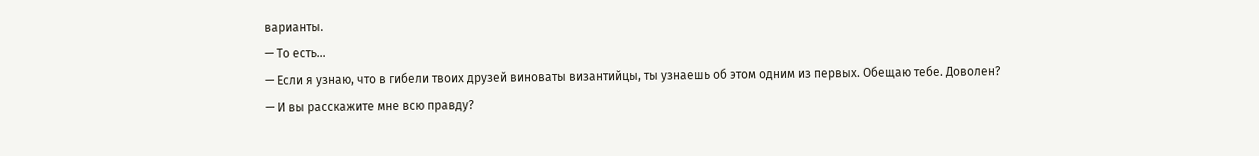варианты.
— То есть…
— Если я узнаю, что в гибели твоих друзей виноваты византийцы, ты узнаешь об этом одним из первых. Обещаю тебе. Доволен?
— И вы расскажите мне всю правду?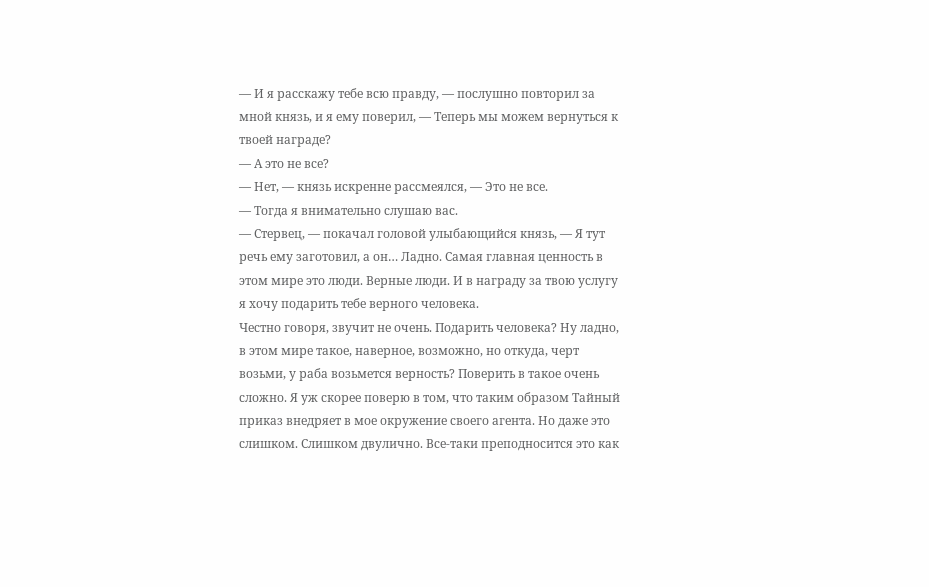— И я расскажу тебе всю правду, — послушно повторил за мной князь, и я ему поверил, — Теперь мы можем вернуться к твоей награде?
— А это не все?
— Нет, — князь искренне рассмеялся, — Это не все.
— Тогда я внимательно слушаю вас.
— Стервец, — покачал головой улыбающийся князь, — Я тут речь ему заготовил, а он… Ладно. Самая главная ценность в этом мире это люди. Верные люди. И в награду за твою услугу я хочу подарить тебе верного человека.
Честно говоря, звучит не очень. Подарить человека? Ну ладно, в этом мире такое, наверное, возможно, но откуда, черт возьми, у раба возьмется верность? Поверить в такое очень сложно. Я уж скорее поверю в том, что таким образом Тайный приказ внедряет в мое окружение своего агента. Но даже это слишком. Слишком двулично. Все-таки преподносится это как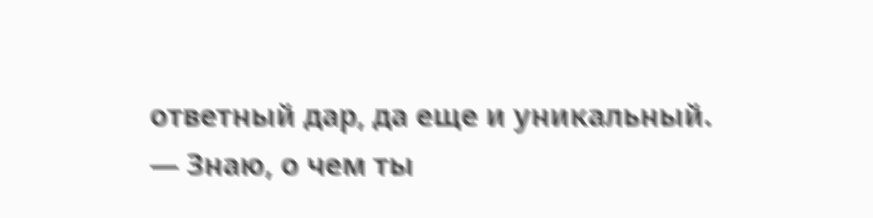ответный дар, да еще и уникальный.
— Знаю, о чем ты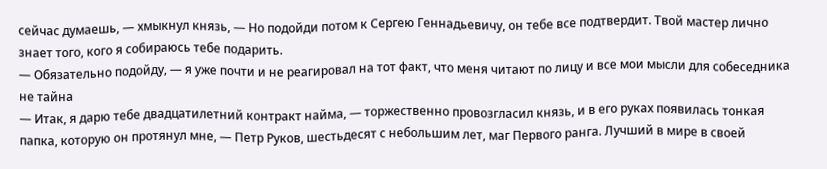сейчас думаешь, — хмыкнул князь, — Но подойди потом к Сергею Геннадьевичу, он тебе все подтвердит. Твой мастер лично знает того, кого я собираюсь тебе подарить.
— Обязательно подойду, — я уже почти и не реагировал на тот факт, что меня читают по лицу и все мои мысли для собеседника не тайна
— Итак, я дарю тебе двадцатилетний контракт найма, — торжественно провозгласил князь, и в его руках появилась тонкая папка, которую он протянул мне, — Петр Руков, шестьдесят с небольшим лет, маг Первого ранга. Лучший в мире в своей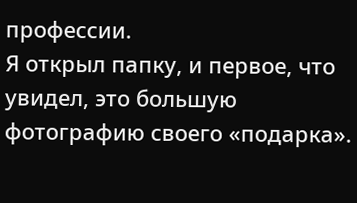профессии.
Я открыл папку, и первое, что увидел, это большую фотографию своего «подарка».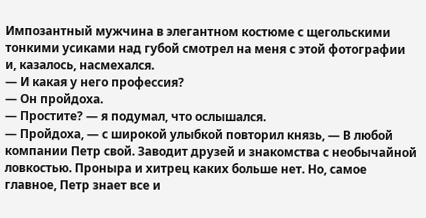Импозантный мужчина в элегантном костюме с щегольскими тонкими усиками над губой смотрел на меня с этой фотографии и, казалось, насмехался.
— И какая у него профессия?
— Он пройдоха.
— Простите? — я подумал, что ослышался.
— Пройдоха, — с широкой улыбкой повторил князь, — В любой компании Петр свой. Заводит друзей и знакомства с необычайной ловкостью. Проныра и хитрец каких больше нет. Но, самое главное, Петр знает все и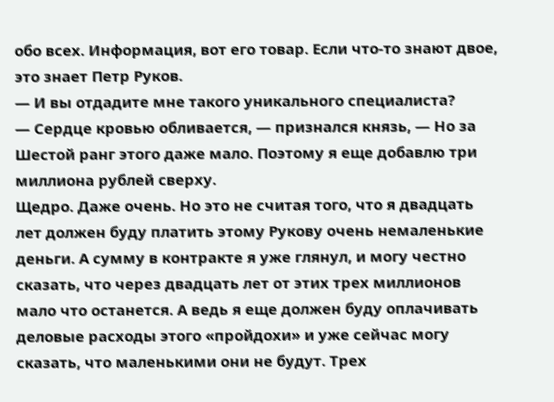обо всех. Информация, вот его товар. Если что-то знают двое, это знает Петр Руков.
— И вы отдадите мне такого уникального специалиста?
— Сердце кровью обливается, — признался князь, — Но за Шестой ранг этого даже мало. Поэтому я еще добавлю три миллиона рублей сверху.
Щедро. Даже очень. Но это не считая того, что я двадцать лет должен буду платить этому Рукову очень немаленькие деньги. А сумму в контракте я уже глянул, и могу честно сказать, что через двадцать лет от этих трех миллионов мало что останется. А ведь я еще должен буду оплачивать деловые расходы этого «пройдохи» и уже сейчас могу сказать, что маленькими они не будут. Трех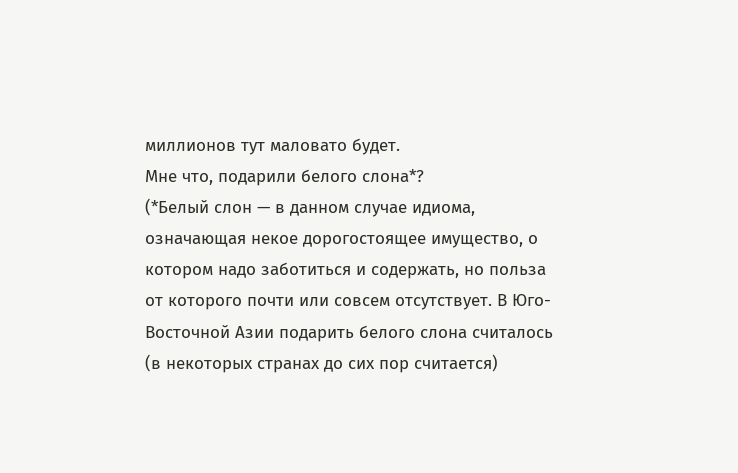миллионов тут маловато будет.
Мне что, подарили белого слона*?
(*Белый слон — в данном случае идиома, означающая некое дорогостоящее имущество, о котором надо заботиться и содержать, но польза от которого почти или совсем отсутствует. В Юго-Восточной Азии подарить белого слона считалось (в некоторых странах до сих пор считается)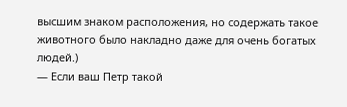высшим знаком расположения, но содержать такое животного было накладно даже для очень богатых людей.)
— Если ваш Петр такой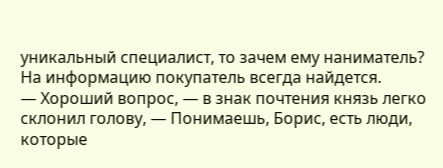уникальный специалист, то зачем ему наниматель? На информацию покупатель всегда найдется.
— Хороший вопрос, — в знак почтения князь легко склонил голову, — Понимаешь, Борис, есть люди, которые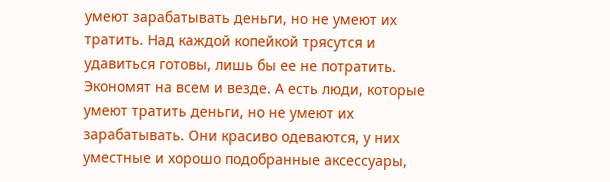умеют зарабатывать деньги, но не умеют их тратить. Над каждой копейкой трясутся и удавиться готовы, лишь бы ее не потратить. Экономят на всем и везде. А есть люди, которые умеют тратить деньги, но не умеют их зарабатывать. Они красиво одеваются, у них уместные и хорошо подобранные аксессуары,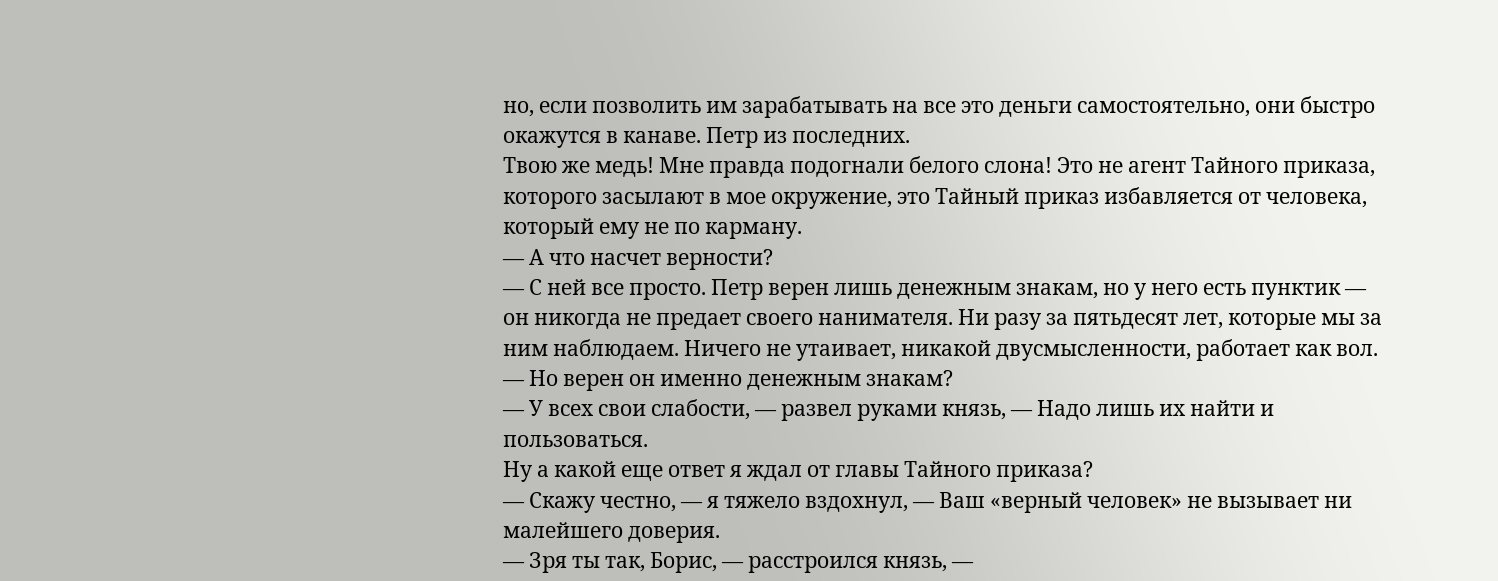но, если позволить им зарабатывать на все это деньги самостоятельно, они быстро окажутся в канаве. Петр из последних.
Твою же медь! Мне правда подогнали белого слона! Это не агент Тайного приказа, которого засылают в мое окружение, это Тайный приказ избавляется от человека, который ему не по карману.
— А что насчет верности?
— С ней все просто. Петр верен лишь денежным знакам, но у него есть пунктик — он никогда не предает своего нанимателя. Ни разу за пятьдесят лет, которые мы за ним наблюдаем. Ничего не утаивает, никакой двусмысленности, работает как вол.
— Но верен он именно денежным знакам?
— У всех свои слабости, — развел руками князь, — Надо лишь их найти и пользоваться.
Ну а какой еще ответ я ждал от главы Тайного приказа?
— Скажу честно, — я тяжело вздохнул, — Ваш «верный человек» не вызывает ни малейшего доверия.
— Зря ты так, Борис, — расстроился князь, —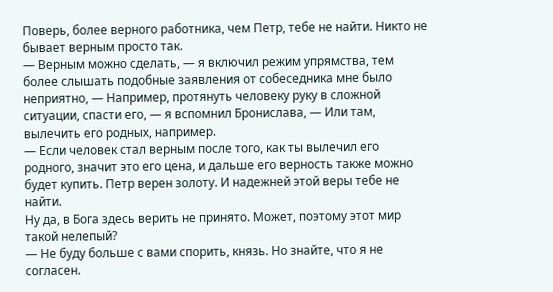Поверь, более верного работника, чем Петр, тебе не найти. Никто не бывает верным просто так.
— Верным можно сделать, — я включил режим упрямства, тем более слышать подобные заявления от собеседника мне было неприятно, — Например, протянуть человеку руку в сложной ситуации, спасти его, — я вспомнил Бронислава, — Или там, вылечить его родных, например.
— Если человек стал верным после того, как ты вылечил его родного, значит это его цена, и дальше его верность также можно будет купить. Петр верен золоту. И надежней этой веры тебе не найти.
Ну да, в Бога здесь верить не принято. Может, поэтому этот мир такой нелепый?
— Не буду больше с вами спорить, князь. Но знайте, что я не согласен.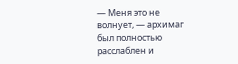— Меня это не волнует, — архимаг был полностью расслаблен и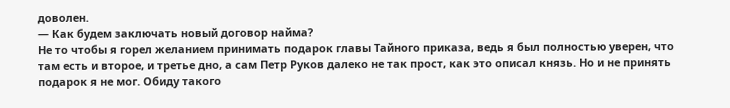доволен.
— Как будем заключать новый договор найма?
Не то чтобы я горел желанием принимать подарок главы Тайного приказа, ведь я был полностью уверен, что там есть и второе, и третье дно, а сам Петр Руков далеко не так прост, как это описал князь. Но и не принять подарок я не мог. Обиду такого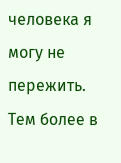человека я могу не пережить. Тем более в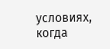условиях, когда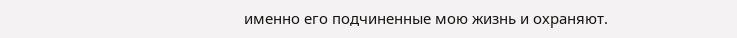именно его подчиненные мою жизнь и охраняют.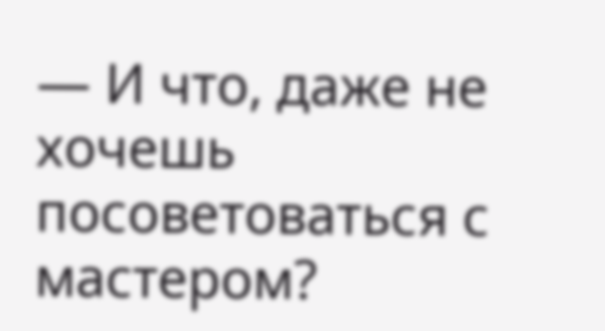— И что, даже не хочешь посоветоваться с мастером?